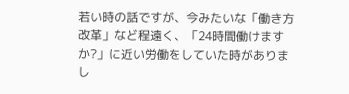若い時の話ですが、今みたいな「働き方改革」など程遠く、「24時間働けますか?」に近い労働をしていた時がありまし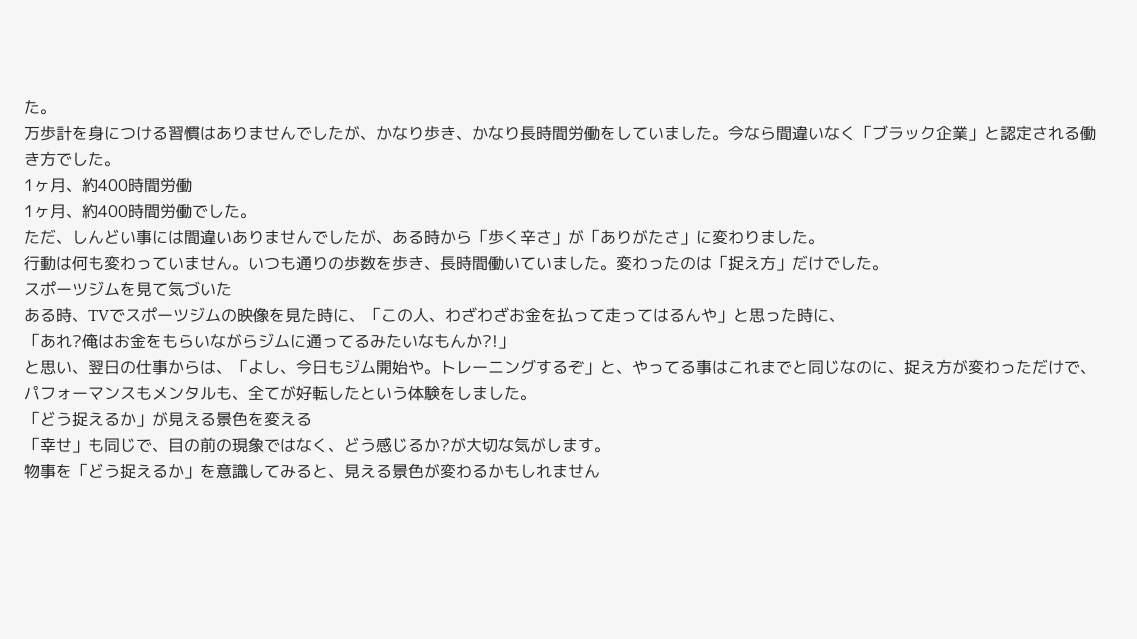た。
万歩計を身につける習慣はありませんでしたが、かなり歩き、かなり長時間労働をしていました。今なら間違いなく「ブラック企業」と認定される働き方でした。
1ヶ月、約400時間労働
1ヶ月、約400時間労働でした。
ただ、しんどい事には間違いありませんでしたが、ある時から「歩く辛さ」が「ありがたさ」に変わりました。
行動は何も変わっていません。いつも通りの歩数を歩き、長時間働いていました。変わったのは「捉え方」だけでした。
スポーツジムを見て気づいた
ある時、TVでスポーツジムの映像を見た時に、「この人、わざわざお金を払って走ってはるんや」と思った時に、
「あれ?俺はお金をもらいながらジムに通ってるみたいなもんか?!」
と思い、翌日の仕事からは、「よし、今日もジム開始や。トレーニングするぞ」と、やってる事はこれまでと同じなのに、捉え方が変わっただけで、パフォーマンスもメンタルも、全てが好転したという体験をしました。
「どう捉えるか」が見える景色を変える
「幸せ」も同じで、目の前の現象ではなく、どう感じるか?が大切な気がします。
物事を「どう捉えるか」を意識してみると、見える景色が変わるかもしれません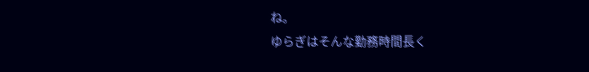ね。
ゆらぎはそんな勤務時間長く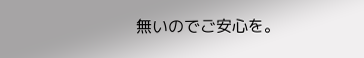無いのでご安心を。